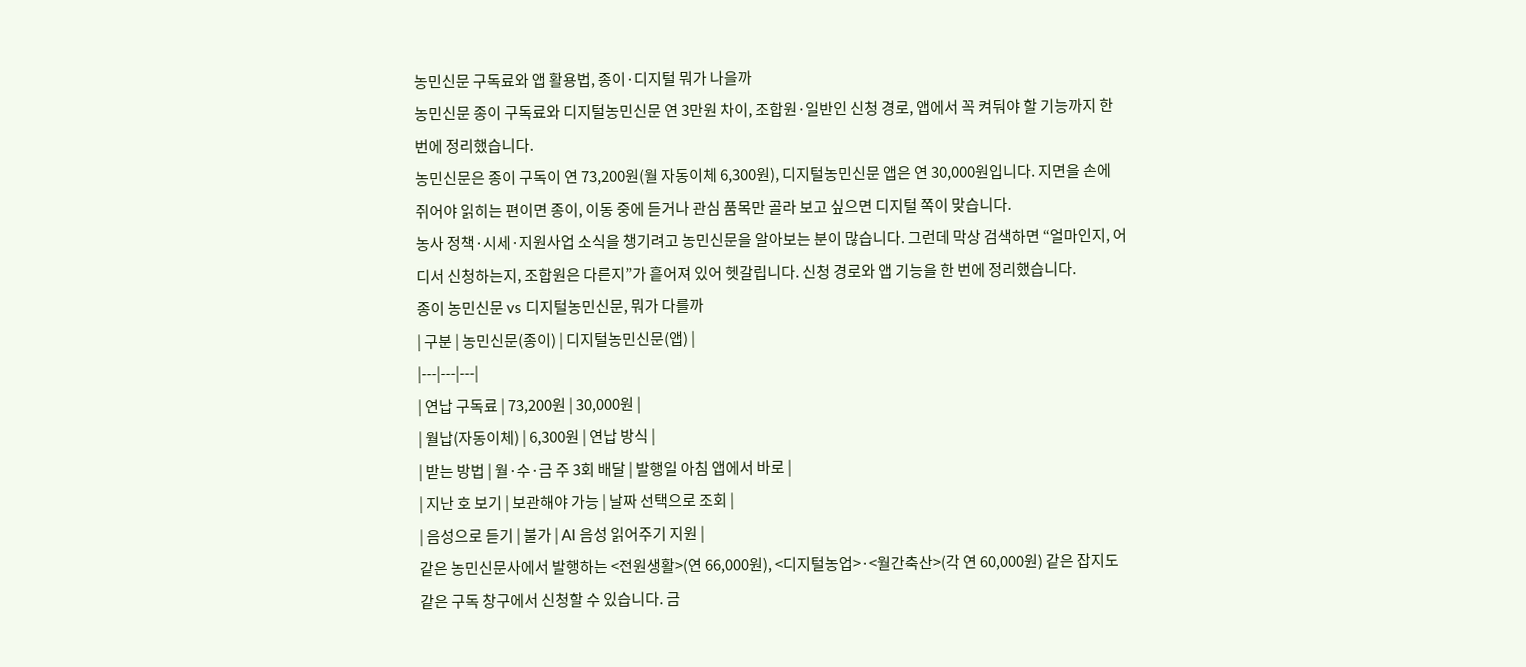농민신문 구독료와 앱 활용법, 종이·디지털 뭐가 나을까
농민신문 종이 구독료와 디지털농민신문 연 3만원 차이, 조합원·일반인 신청 경로, 앱에서 꼭 켜둬야 할 기능까지 한 번에 정리했습니다.
농민신문은 종이 구독이 연 73,200원(월 자동이체 6,300원), 디지털농민신문 앱은 연 30,000원입니다. 지면을 손에 쥐어야 읽히는 편이면 종이, 이동 중에 듣거나 관심 품목만 골라 보고 싶으면 디지털 쪽이 맞습니다.
농사 정책·시세·지원사업 소식을 챙기려고 농민신문을 알아보는 분이 많습니다. 그런데 막상 검색하면 “얼마인지, 어디서 신청하는지, 조합원은 다른지”가 흩어져 있어 헷갈립니다. 신청 경로와 앱 기능을 한 번에 정리했습니다.
종이 농민신문 vs 디지털농민신문, 뭐가 다를까
| 구분 | 농민신문(종이) | 디지털농민신문(앱) |
|---|---|---|
| 연납 구독료 | 73,200원 | 30,000원 |
| 월납(자동이체) | 6,300원 | 연납 방식 |
| 받는 방법 | 월·수·금 주 3회 배달 | 발행일 아침 앱에서 바로 |
| 지난 호 보기 | 보관해야 가능 | 날짜 선택으로 조회 |
| 음성으로 듣기 | 불가 | AI 음성 읽어주기 지원 |
같은 농민신문사에서 발행하는 <전원생활>(연 66,000원), <디지털농업>·<월간축산>(각 연 60,000원) 같은 잡지도 같은 구독 창구에서 신청할 수 있습니다. 금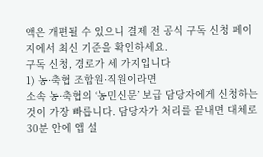액은 개편될 수 있으니 결제 전 공식 구독 신청 페이지에서 최신 기준을 확인하세요.
구독 신청, 경로가 세 가지입니다
1) 농·축협 조합원·직원이라면
소속 농·축협의 ‘농민신문’ 보급 담당자에게 신청하는 것이 가장 빠릅니다. 담당자가 처리를 끝내면 대체로 30분 안에 앱 설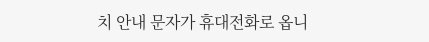치 안내 문자가 휴대전화로 옵니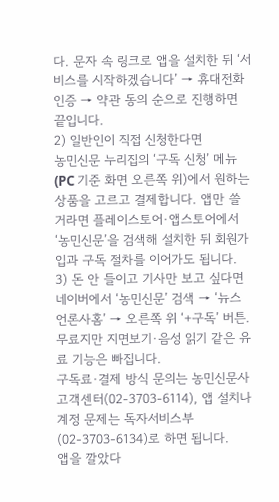다. 문자 속 링크로 앱을 설치한 뒤 ‘서비스를 시작하겠습니다’ → 휴대전화 인증 → 약관 동의 순으로 진행하면 끝입니다.
2) 일반인이 직접 신청한다면
농민신문 누리집의 ‘구독 신청’ 메뉴(PC 기준 화면 오른쪽 위)에서 원하는 상품을 고르고 결제합니다. 앱만 쓸 거라면 플레이스토어·앱스토어에서 ‘농민신문’을 검색해 설치한 뒤 회원가입과 구독 절차를 이어가도 됩니다.
3) 돈 안 들이고 기사만 보고 싶다면
네이버에서 ‘농민신문’ 검색 → ‘뉴스 언론사홈’ → 오른쪽 위 ‘+구독’ 버튼. 무료지만 지면보기·음성 읽기 같은 유료 기능은 빠집니다.
구독료·결제 방식 문의는 농민신문사 고객센터(02-3703-6114), 앱 설치나 계정 문제는 독자서비스부(02-3703-6134)로 하면 됩니다.
앱을 깔았다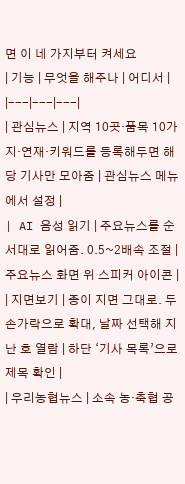면 이 네 가지부터 켜세요
| 기능 | 무엇을 해주나 | 어디서 |
|---|---|---|
| 관심뉴스 | 지역 10곳·품목 10가지·연재·키워드를 등록해두면 해당 기사만 모아줌 | 관심뉴스 메뉴에서 설정 |
| AI 음성 읽기 | 주요뉴스를 순서대로 읽어줌. 0.5~2배속 조절 | 주요뉴스 화면 위 스피커 아이콘 |
| 지면보기 | 종이 지면 그대로. 두 손가락으로 확대, 날짜 선택해 지난 호 열람 | 하단 ‘기사 목록’으로 제목 확인 |
| 우리농협뉴스 | 소속 농·축협 공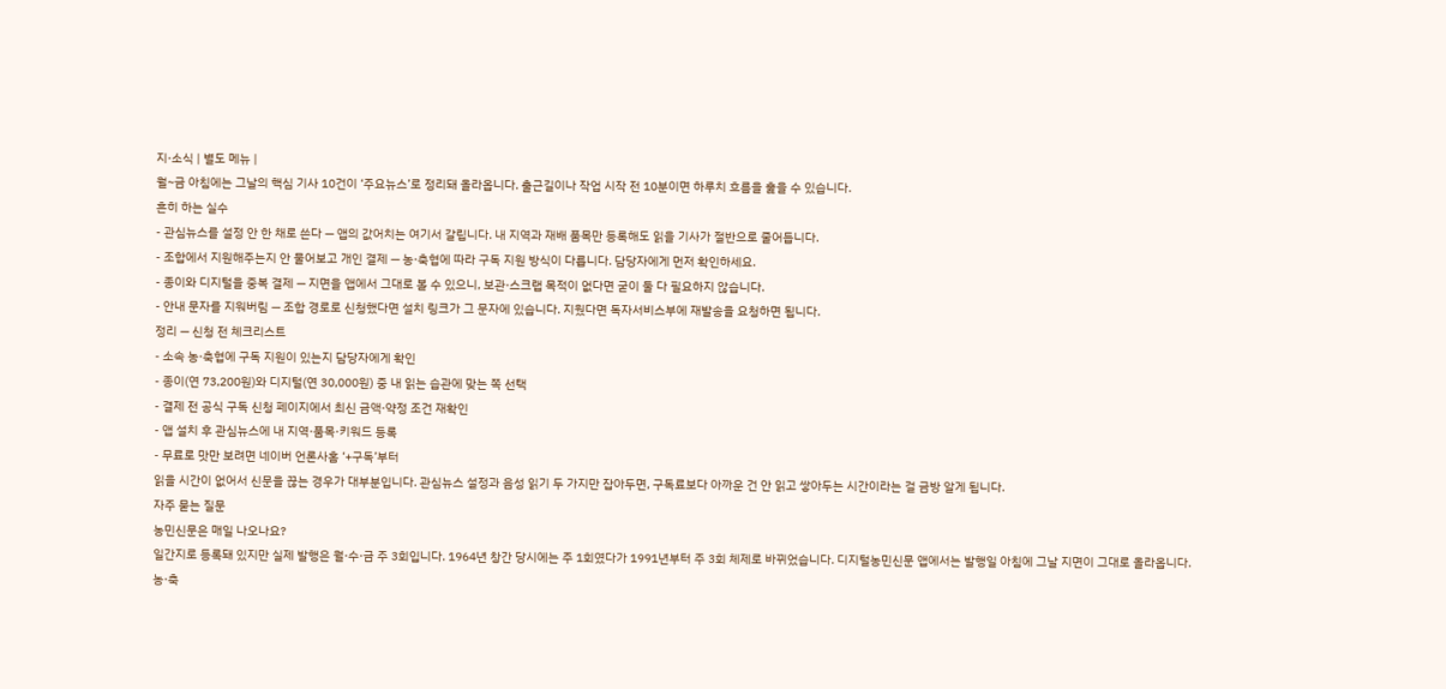지·소식 | 별도 메뉴 |
월~금 아침에는 그날의 핵심 기사 10건이 ‘주요뉴스’로 정리돼 올라옵니다. 출근길이나 작업 시작 전 10분이면 하루치 흐름을 훑을 수 있습니다.
흔히 하는 실수
- 관심뉴스를 설정 안 한 채로 쓴다 — 앱의 값어치는 여기서 갈립니다. 내 지역과 재배 품목만 등록해도 읽을 기사가 절반으로 줄어듭니다.
- 조합에서 지원해주는지 안 물어보고 개인 결제 — 농·축협에 따라 구독 지원 방식이 다릅니다. 담당자에게 먼저 확인하세요.
- 종이와 디지털을 중복 결제 — 지면을 앱에서 그대로 볼 수 있으니, 보관·스크랩 목적이 없다면 굳이 둘 다 필요하지 않습니다.
- 안내 문자를 지워버림 — 조합 경로로 신청했다면 설치 링크가 그 문자에 있습니다. 지웠다면 독자서비스부에 재발송을 요청하면 됩니다.
정리 — 신청 전 체크리스트
- 소속 농·축협에 구독 지원이 있는지 담당자에게 확인
- 종이(연 73,200원)와 디지털(연 30,000원) 중 내 읽는 습관에 맞는 쪽 선택
- 결제 전 공식 구독 신청 페이지에서 최신 금액·약정 조건 재확인
- 앱 설치 후 관심뉴스에 내 지역·품목·키워드 등록
- 무료로 맛만 보려면 네이버 언론사홈 ‘+구독’부터
읽을 시간이 없어서 신문을 끊는 경우가 대부분입니다. 관심뉴스 설정과 음성 읽기 두 가지만 잡아두면, 구독료보다 아까운 건 안 읽고 쌓아두는 시간이라는 걸 금방 알게 됩니다.
자주 묻는 질문
농민신문은 매일 나오나요?
일간지로 등록돼 있지만 실제 발행은 월·수·금 주 3회입니다. 1964년 창간 당시에는 주 1회였다가 1991년부터 주 3회 체제로 바뀌었습니다. 디지털농민신문 앱에서는 발행일 아침에 그날 지면이 그대로 올라옵니다.
농·축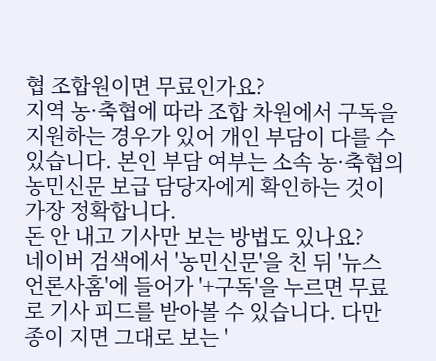협 조합원이면 무료인가요?
지역 농·축협에 따라 조합 차원에서 구독을 지원하는 경우가 있어 개인 부담이 다를 수 있습니다. 본인 부담 여부는 소속 농·축협의 농민신문 보급 담당자에게 확인하는 것이 가장 정확합니다.
돈 안 내고 기사만 보는 방법도 있나요?
네이버 검색에서 '농민신문'을 친 뒤 '뉴스 언론사홈'에 들어가 '+구독'을 누르면 무료로 기사 피드를 받아볼 수 있습니다. 다만 종이 지면 그대로 보는 '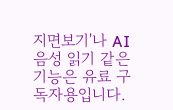지면보기'나 AI 음성 읽기 같은 기능은 유료 구독자용입니다.